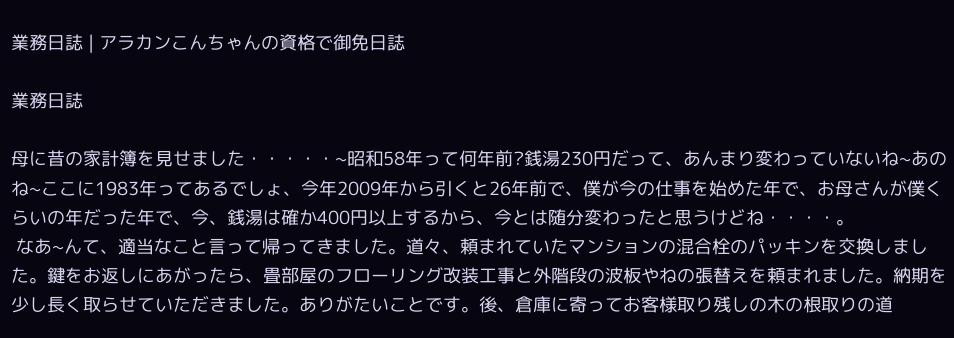業務日誌 | アラカンこんちゃんの資格で御免日誌

業務日誌

母に昔の家計簿を見せました・・・・・~昭和58年って何年前?銭湯230円だって、あんまり変わっていないね~あのね~ここに1983年ってあるでしょ、今年2009年から引くと26年前で、僕が今の仕事を始めた年で、お母さんが僕くらいの年だった年で、今、銭湯は確か400円以上するから、今とは随分変わったと思うけどね・・・・。
 なあ~んて、適当なこと言って帰ってきました。道々、頼まれていたマンションの混合栓のパッキンを交換しました。鍵をお返しにあがったら、畳部屋のフローリング改装工事と外階段の波板やねの張替えを頼まれました。納期を少し長く取らせていただきました。ありがたいことです。後、倉庫に寄ってお客様取り残しの木の根取りの道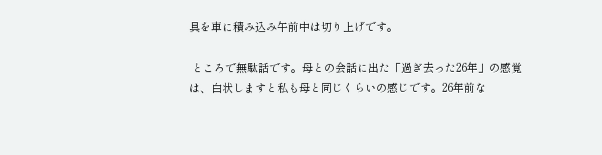具を車に積み込み午前中は切り上げです。

 ところで無駄話です。母との会話に出た「過ぎ去った26年」の感覚は、白状しますと私も母と同じくらいの感じです。26年前な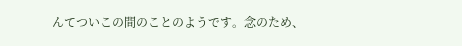んてついこの間のことのようです。念のため、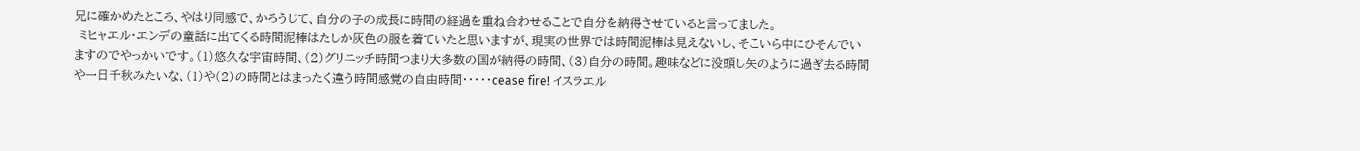兄に確かめたところ、やはり同感で、かろうじて、自分の子の成長に時間の経過を重ね合わせることで自分を納得させていると言ってました。
 ミヒャエル・エンデの童話に出てくる時間泥棒はたしか灰色の服を着ていたと思いますが、現実の世界では時間泥棒は見えないし、そこいら中にひそんでいますのでやっかいです。(1)悠久な宇宙時間、(2)グリニッチ時間つまり大多数の国が納得の時間、(3)自分の時間。趣味などに没頭し矢のように過ぎ去る時間や一日千秋みたいな、(1)や(2)の時間とはまったく違う時間感覚の自由時間・・・・・cease fire! イスラエル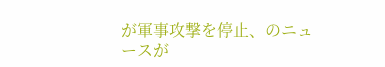が軍事攻撃を停止、のニュースが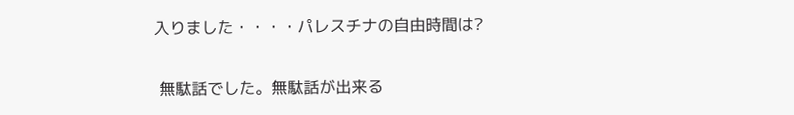入りました・・・・パレスチナの自由時間は?

 無駄話でした。無駄話が出来る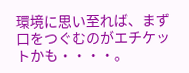環境に思い至れば、まず口をつぐむのがエチケットかも・・・・。